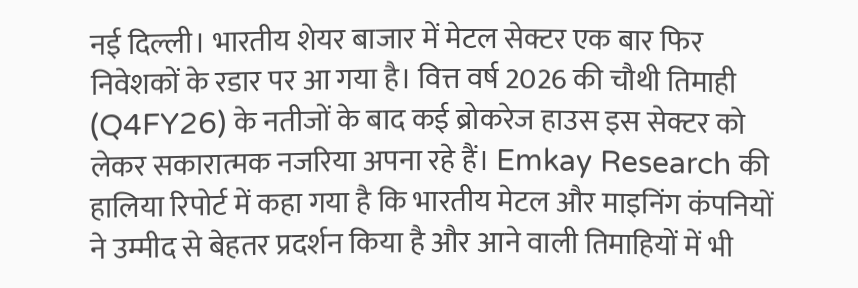नई दिल्ली। भारतीय शेयर बाजार में मेटल सेक्टर एक बार फिर निवेशकों के रडार पर आ गया है। वित्त वर्ष 2026 की चौथी तिमाही (Q4FY26) के नतीजों के बाद कई ब्रोकरेज हाउस इस सेक्टर को लेकर सकारात्मक नजरिया अपना रहे हैं। Emkay Research की हालिया रिपोर्ट में कहा गया है कि भारतीय मेटल और माइनिंग कंपनियों ने उम्मीद से बेहतर प्रदर्शन किया है और आने वाली तिमाहियों में भी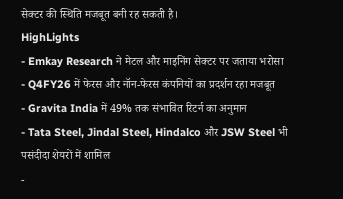सेक्टर की स्थिति मजबूत बनी रह सकती है।
HighLights
- Emkay Research ने मेटल और माइनिंग सेक्टर पर जताया भरोसा
- Q4FY26 में फेरस और नॉन-फेरस कंपनियों का प्रदर्शन रहा मजबूत
- Gravita India में 49% तक संभावित रिटर्न का अनुमान
- Tata Steel, Jindal Steel, Hindalco और JSW Steel भी पसंदीदा शेयरों में शामिल
-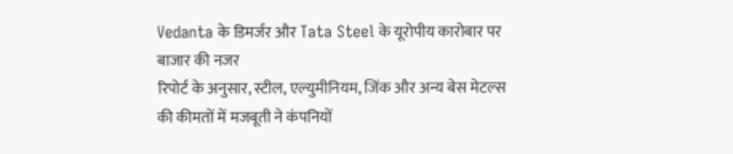Vedanta के डिमर्जर और Tata Steel के यूरोपीय कारोबार पर बाजार की नजर
रिपोर्ट के अनुसार, स्टील, एल्युमीनियम, जिंक और अन्य बेस मेटल्स की कीमतों में मजबूती ने कंपनियों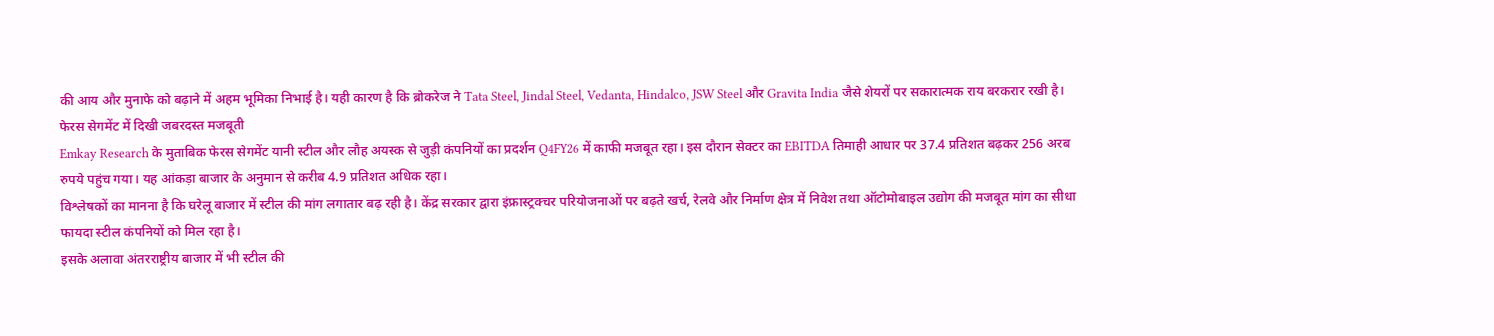की आय और मुनाफे को बढ़ाने में अहम भूमिका निभाई है। यही कारण है कि ब्रोकरेज ने Tata Steel, Jindal Steel, Vedanta, Hindalco, JSW Steel और Gravita India जैसे शेयरों पर सकारात्मक राय बरकरार रखी है।
फेरस सेगमेंट में दिखी जबरदस्त मजबूती
Emkay Research के मुताबिक फेरस सेगमेंट यानी स्टील और लौह अयस्क से जुड़ी कंपनियों का प्रदर्शन Q4FY26 में काफी मजबूत रहा। इस दौरान सेक्टर का EBITDA तिमाही आधार पर 37.4 प्रतिशत बढ़कर 256 अरब रुपये पहुंच गया। यह आंकड़ा बाजार के अनुमान से करीब 4.9 प्रतिशत अधिक रहा।
विश्लेषकों का मानना है कि घरेलू बाजार में स्टील की मांग लगातार बढ़ रही है। केंद्र सरकार द्वारा इंफ्रास्ट्रक्चर परियोजनाओं पर बढ़ते खर्च, रेलवे और निर्माण क्षेत्र में निवेश तथा ऑटोमोबाइल उद्योग की मजबूत मांग का सीधा फायदा स्टील कंपनियों को मिल रहा है।
इसके अलावा अंतरराष्ट्रीय बाजार में भी स्टील की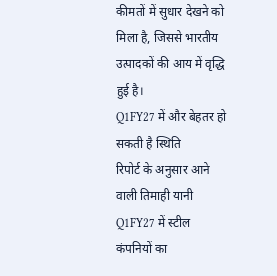कीमतों में सुधार देखने को मिला है, जिससे भारतीय उत्पादकों की आय में वृद्धि हुई है।
Q1FY27 में और बेहतर हो सकती है स्थिति
रिपोर्ट के अनुसार आने वाली तिमाही यानी Q1FY27 में स्टील कंपनियों का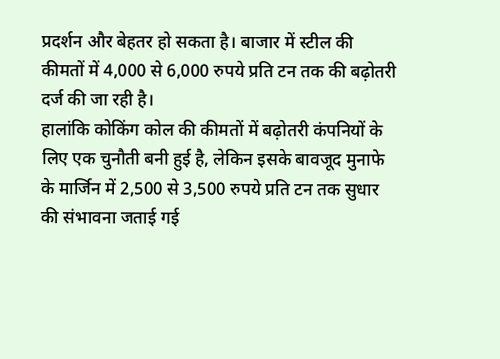प्रदर्शन और बेहतर हो सकता है। बाजार में स्टील की कीमतों में 4,000 से 6,000 रुपये प्रति टन तक की बढ़ोतरी दर्ज की जा रही है।
हालांकि कोकिंग कोल की कीमतों में बढ़ोतरी कंपनियों के लिए एक चुनौती बनी हुई है, लेकिन इसके बावजूद मुनाफे के मार्जिन में 2,500 से 3,500 रुपये प्रति टन तक सुधार की संभावना जताई गई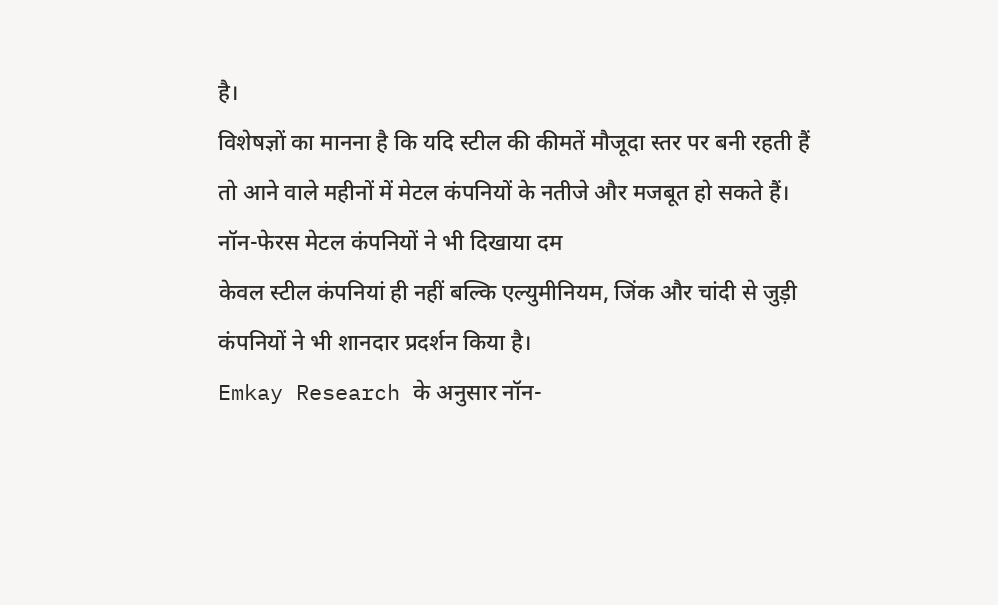है।
विशेषज्ञों का मानना है कि यदि स्टील की कीमतें मौजूदा स्तर पर बनी रहती हैं तो आने वाले महीनों में मेटल कंपनियों के नतीजे और मजबूत हो सकते हैं।
नॉन-फेरस मेटल कंपनियों ने भी दिखाया दम
केवल स्टील कंपनियां ही नहीं बल्कि एल्युमीनियम, जिंक और चांदी से जुड़ी कंपनियों ने भी शानदार प्रदर्शन किया है।
Emkay Research के अनुसार नॉन-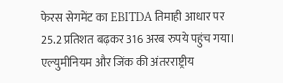फेरस सेगमेंट का EBITDA तिमाही आधार पर 25.2 प्रतिशत बढ़कर 316 अरब रुपये पहुंच गया।
एल्युमीनियम और जिंक की अंतरराष्ट्रीय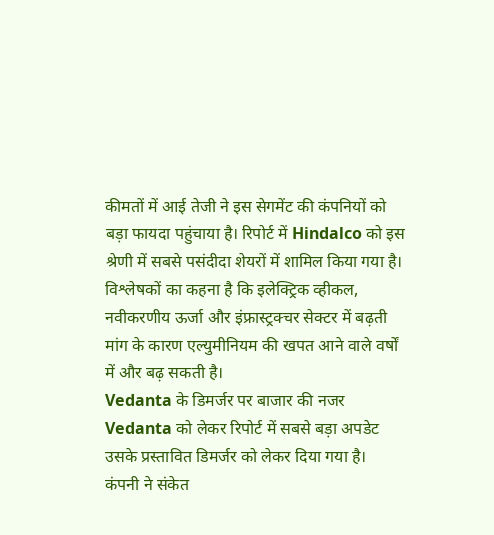कीमतों में आई तेजी ने इस सेगमेंट की कंपनियों को बड़ा फायदा पहुंचाया है। रिपोर्ट में Hindalco को इस श्रेणी में सबसे पसंदीदा शेयरों में शामिल किया गया है।
विश्लेषकों का कहना है कि इलेक्ट्रिक व्हीकल, नवीकरणीय ऊर्जा और इंफ्रास्ट्रक्चर सेक्टर में बढ़ती मांग के कारण एल्युमीनियम की खपत आने वाले वर्षों में और बढ़ सकती है।
Vedanta के डिमर्जर पर बाजार की नजर
Vedanta को लेकर रिपोर्ट में सबसे बड़ा अपडेट उसके प्रस्तावित डिमर्जर को लेकर दिया गया है।
कंपनी ने संकेत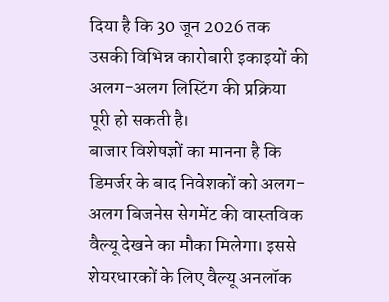दिया है कि 30 जून 2026 तक उसकी विभिन्न कारोबारी इकाइयों की अलग-अलग लिस्टिंग की प्रक्रिया पूरी हो सकती है।
बाजार विशेषज्ञों का मानना है कि डिमर्जर के बाद निवेशकों को अलग-अलग बिजनेस सेगमेंट की वास्तविक वैल्यू देखने का मौका मिलेगा। इससे शेयरधारकों के लिए वैल्यू अनलॉक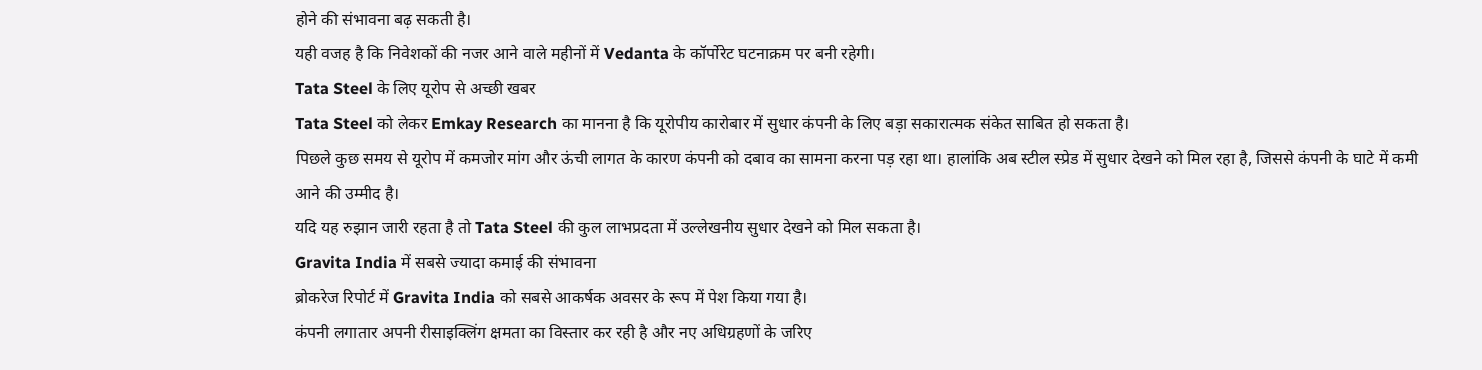होने की संभावना बढ़ सकती है।
यही वजह है कि निवेशकों की नजर आने वाले महीनों में Vedanta के कॉर्पोरेट घटनाक्रम पर बनी रहेगी।
Tata Steel के लिए यूरोप से अच्छी खबर
Tata Steel को लेकर Emkay Research का मानना है कि यूरोपीय कारोबार में सुधार कंपनी के लिए बड़ा सकारात्मक संकेत साबित हो सकता है।
पिछले कुछ समय से यूरोप में कमजोर मांग और ऊंची लागत के कारण कंपनी को दबाव का सामना करना पड़ रहा था। हालांकि अब स्टील स्प्रेड में सुधार देखने को मिल रहा है, जिससे कंपनी के घाटे में कमी आने की उम्मीद है।
यदि यह रुझान जारी रहता है तो Tata Steel की कुल लाभप्रदता में उल्लेखनीय सुधार देखने को मिल सकता है।
Gravita India में सबसे ज्यादा कमाई की संभावना
ब्रोकरेज रिपोर्ट में Gravita India को सबसे आकर्षक अवसर के रूप में पेश किया गया है।
कंपनी लगातार अपनी रीसाइक्लिंग क्षमता का विस्तार कर रही है और नए अधिग्रहणों के जरिए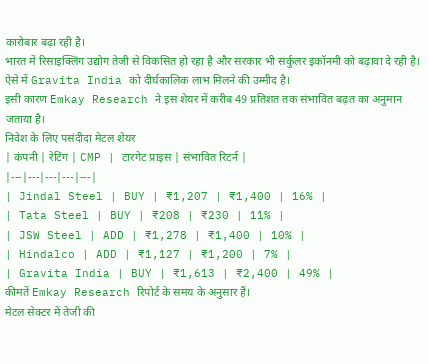कारोबार बढ़ा रही है।
भारत में रिसाइक्लिंग उद्योग तेजी से विकसित हो रहा है और सरकार भी सर्कुलर इकॉनमी को बढ़ावा दे रही है। ऐसे में Gravita India को दीर्घकालिक लाभ मिलने की उम्मीद है।
इसी कारण Emkay Research ने इस शेयर में करीब 49 प्रतिशत तक संभावित बढ़त का अनुमान जताया है।
निवेश के लिए पसंदीदा मेटल शेयर
| कंपनी | रेटिंग | CMP | टारगेट प्राइस | संभावित रिटर्न |
|---|---|---|---|---|
| Jindal Steel | BUY | ₹1,207 | ₹1,400 | 16% |
| Tata Steel | BUY | ₹208 | ₹230 | 11% |
| JSW Steel | ADD | ₹1,278 | ₹1,400 | 10% |
| Hindalco | ADD | ₹1,127 | ₹1,200 | 7% |
| Gravita India | BUY | ₹1,613 | ₹2,400 | 49% |
कीमतें Emkay Research रिपोर्ट के समय के अनुसार हैं।
मेटल सेक्टर में तेजी की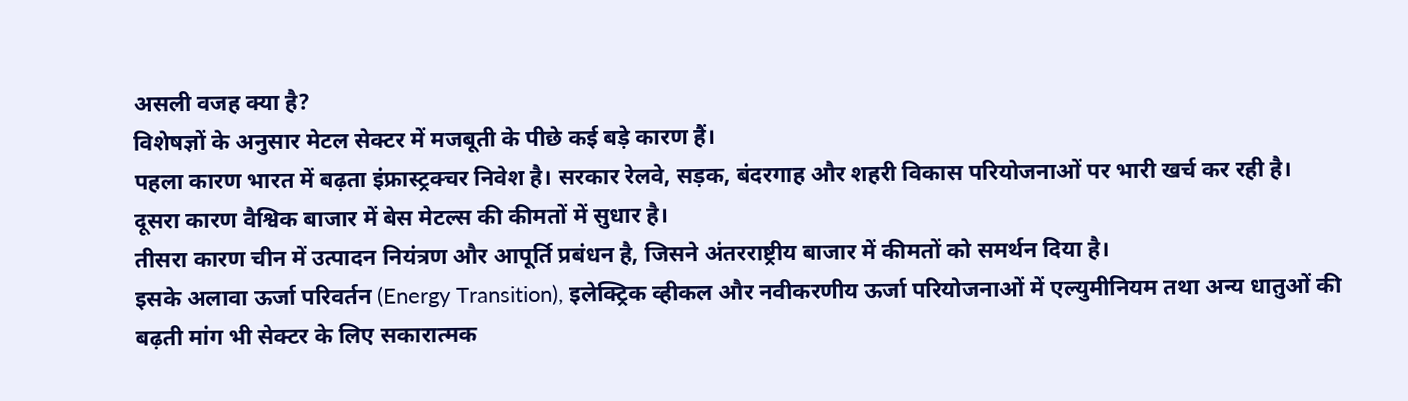असली वजह क्या है?
विशेषज्ञों के अनुसार मेटल सेक्टर में मजबूती के पीछे कई बड़े कारण हैं।
पहला कारण भारत में बढ़ता इंफ्रास्ट्रक्चर निवेश है। सरकार रेलवे, सड़क, बंदरगाह और शहरी विकास परियोजनाओं पर भारी खर्च कर रही है।
दूसरा कारण वैश्विक बाजार में बेस मेटल्स की कीमतों में सुधार है।
तीसरा कारण चीन में उत्पादन नियंत्रण और आपूर्ति प्रबंधन है, जिसने अंतरराष्ट्रीय बाजार में कीमतों को समर्थन दिया है।
इसके अलावा ऊर्जा परिवर्तन (Energy Transition), इलेक्ट्रिक व्हीकल और नवीकरणीय ऊर्जा परियोजनाओं में एल्युमीनियम तथा अन्य धातुओं की बढ़ती मांग भी सेक्टर के लिए सकारात्मक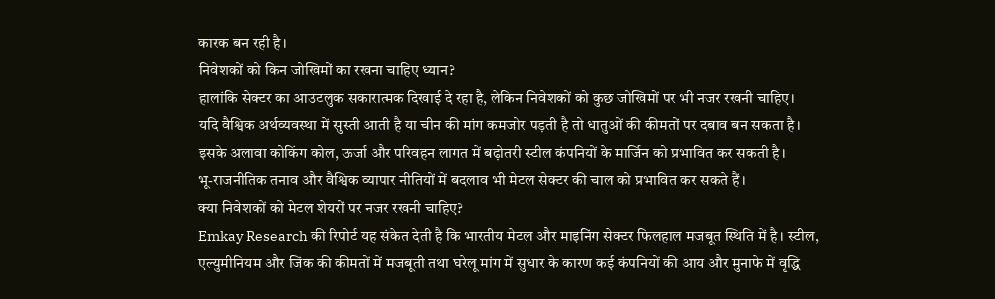कारक बन रही है।
निवेशकों को किन जोखिमों का रखना चाहिए ध्यान?
हालांकि सेक्टर का आउटलुक सकारात्मक दिखाई दे रहा है, लेकिन निवेशकों को कुछ जोखिमों पर भी नजर रखनी चाहिए।
यदि वैश्विक अर्थव्यवस्था में सुस्ती आती है या चीन की मांग कमजोर पड़ती है तो धातुओं की कीमतों पर दबाव बन सकता है।
इसके अलावा कोकिंग कोल, ऊर्जा और परिवहन लागत में बढ़ोतरी स्टील कंपनियों के मार्जिन को प्रभावित कर सकती है।
भू-राजनीतिक तनाव और वैश्विक व्यापार नीतियों में बदलाव भी मेटल सेक्टर की चाल को प्रभावित कर सकते हैं।
क्या निवेशकों को मेटल शेयरों पर नजर रखनी चाहिए?
Emkay Research की रिपोर्ट यह संकेत देती है कि भारतीय मेटल और माइनिंग सेक्टर फिलहाल मजबूत स्थिति में है। स्टील, एल्युमीनियम और जिंक की कीमतों में मजबूती तथा घरेलू मांग में सुधार के कारण कई कंपनियों की आय और मुनाफे में वृद्धि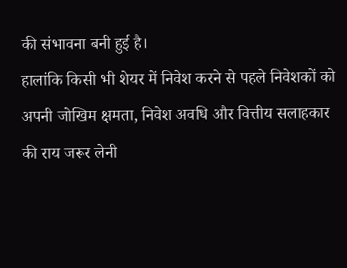की संभावना बनी हुई है।
हालांकि किसी भी शेयर में निवेश करने से पहले निवेशकों को अपनी जोखिम क्षमता, निवेश अवधि और वित्तीय सलाहकार की राय जरूर लेनी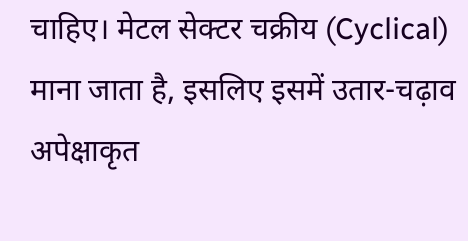चाहिए। मेटल सेक्टर चक्रीय (Cyclical) माना जाता है, इसलिए इसमें उतार-चढ़ाव अपेक्षाकृत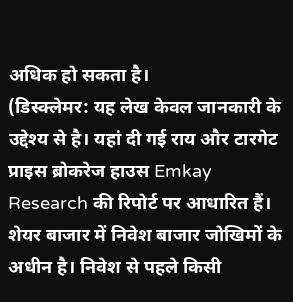अधिक हो सकता है।
(डिस्क्लेमर: यह लेख केवल जानकारी के उद्देश्य से है। यहां दी गई राय और टारगेट प्राइस ब्रोकरेज हाउस Emkay Research की रिपोर्ट पर आधारित हैं। शेयर बाजार में निवेश बाजार जोखिमों के अधीन है। निवेश से पहले किसी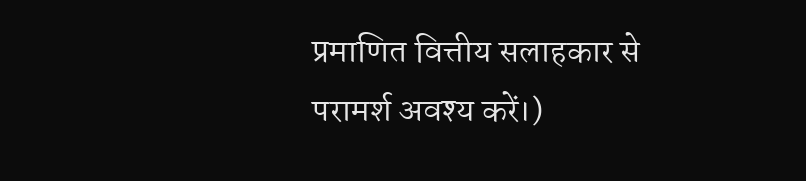प्रमाणित वित्तीय सलाहकार से परामर्श अवश्य करें।)